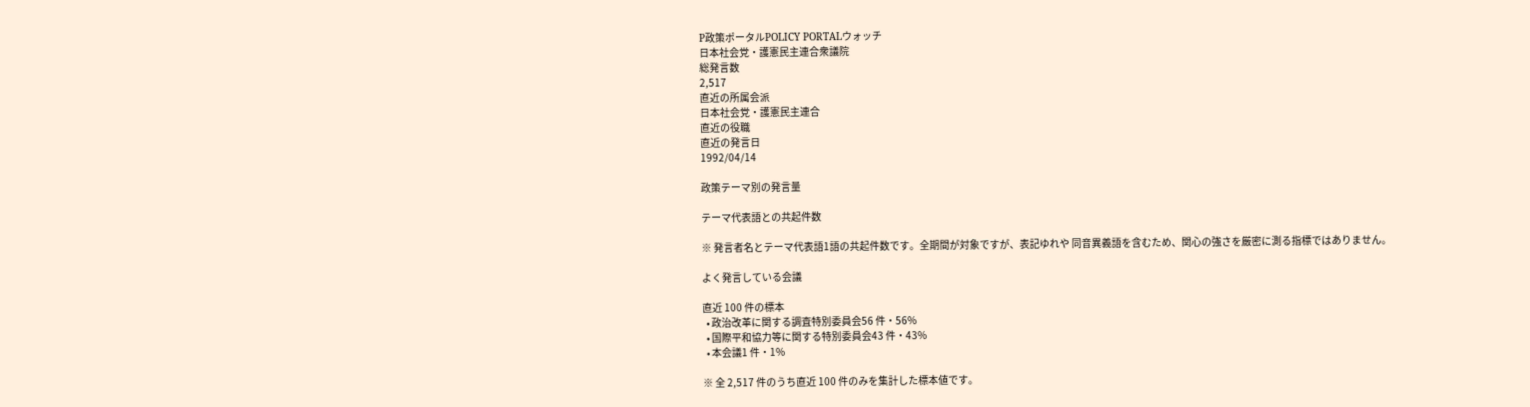P政策ポータルPOLICY PORTALウォッチ
日本社会党・護憲民主連合衆議院
総発言数
2,517
直近の所属会派
日本社会党・護憲民主連合
直近の役職
直近の発言日
1992/04/14

政策テーマ別の発言量

テーマ代表語との共起件数

※ 発言者名とテーマ代表語1語の共起件数です。全期間が対象ですが、表記ゆれや 同音異義語を含むため、関心の強さを厳密に測る指標ではありません。

よく発言している会議

直近 100 件の標本
  • 政治改革に関する調査特別委員会56 件・56%
  • 国際平和協力等に関する特別委員会43 件・43%
  • 本会議1 件・1%

※ 全 2,517 件のうち直近 100 件のみを集計した標本値です。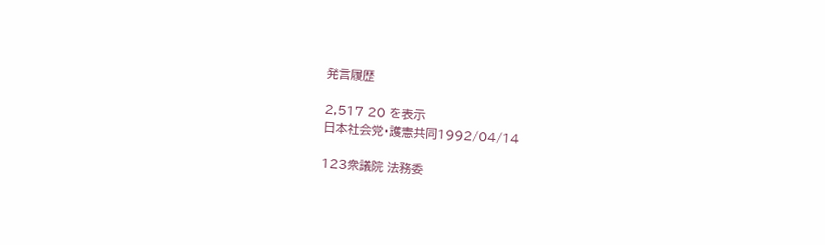発言履歴

2,517 20 を表示
日本社会党・護憲共同1992/04/14

123衆議院 法務委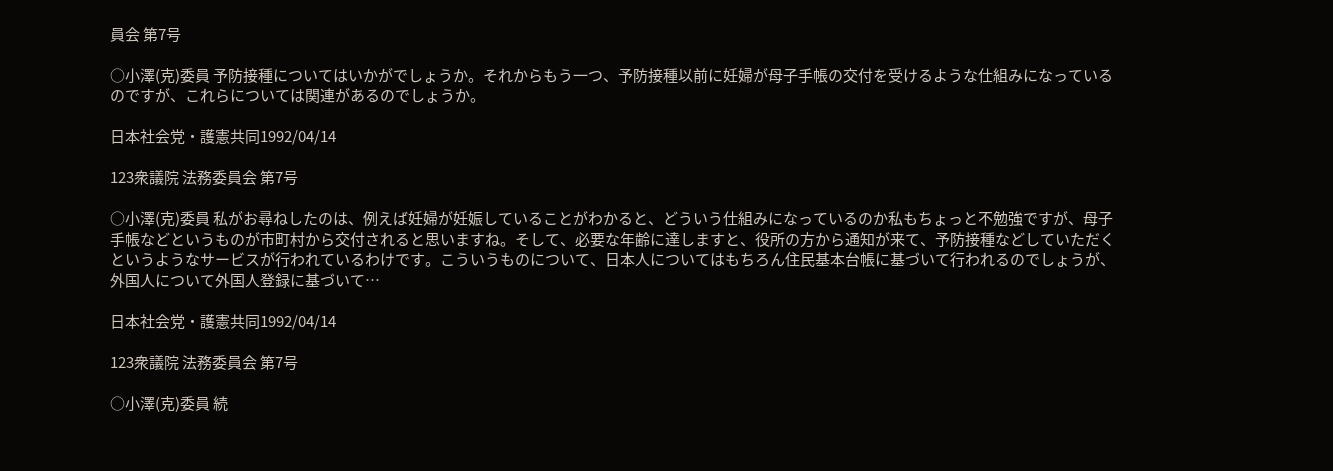員会 第7号

○小澤(克)委員 予防接種についてはいかがでしょうか。それからもう一つ、予防接種以前に妊婦が母子手帳の交付を受けるような仕組みになっているのですが、これらについては関連があるのでしょうか。

日本社会党・護憲共同1992/04/14

123衆議院 法務委員会 第7号

○小澤(克)委員 私がお尋ねしたのは、例えば妊婦が妊娠していることがわかると、どういう仕組みになっているのか私もちょっと不勉強ですが、母子手帳などというものが市町村から交付されると思いますね。そして、必要な年齢に達しますと、役所の方から通知が来て、予防接種などしていただくというようなサービスが行われているわけです。こういうものについて、日本人についてはもちろん住民基本台帳に基づいて行われるのでしょうが、外国人について外国人登録に基づいて…

日本社会党・護憲共同1992/04/14

123衆議院 法務委員会 第7号

○小澤(克)委員 続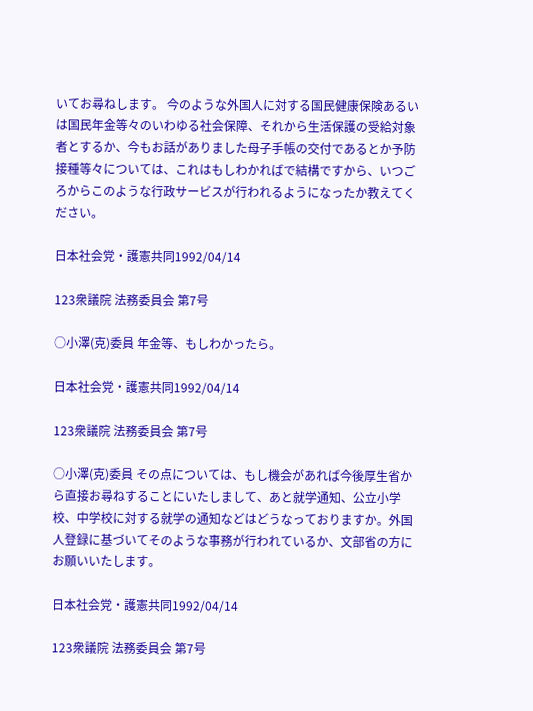いてお尋ねします。 今のような外国人に対する国民健康保険あるいは国民年金等々のいわゆる社会保障、それから生活保護の受給対象者とするか、今もお話がありました母子手帳の交付であるとか予防接種等々については、これはもしわかればで結構ですから、いつごろからこのような行政サービスが行われるようになったか教えてください。

日本社会党・護憲共同1992/04/14

123衆議院 法務委員会 第7号

○小澤(克)委員 年金等、もしわかったら。

日本社会党・護憲共同1992/04/14

123衆議院 法務委員会 第7号

○小澤(克)委員 その点については、もし機会があれば今後厚生省から直接お尋ねすることにいたしまして、あと就学通知、公立小学校、中学校に対する就学の通知などはどうなっておりますか。外国人登録に基づいてそのような事務が行われているか、文部省の方にお願いいたします。

日本社会党・護憲共同1992/04/14

123衆議院 法務委員会 第7号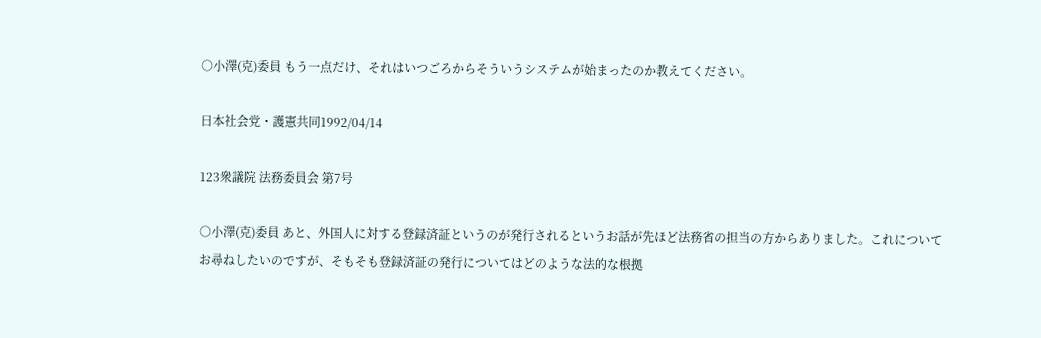○小澤(克)委員 もう一点だけ、それはいつごろからそういうシステムが始まったのか教えてください。

日本社会党・護憲共同1992/04/14

123衆議院 法務委員会 第7号

○小澤(克)委員 あと、外国人に対する登録済証というのが発行されるというお話が先ほど法務省の担当の方からありました。これについてお尋ねしたいのですが、そもそも登録済証の発行についてはどのような法的な根拠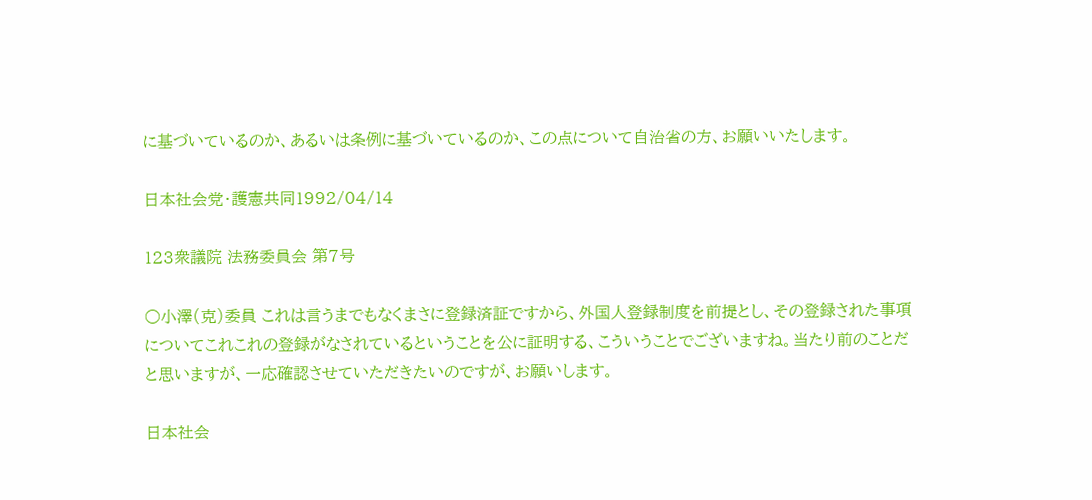に基づいているのか、あるいは条例に基づいているのか、この点について自治省の方、お願いいたします。

日本社会党・護憲共同1992/04/14

123衆議院 法務委員会 第7号

○小澤(克)委員 これは言うまでもなくまさに登録済証ですから、外国人登録制度を前提とし、その登録された事項についてこれこれの登録がなされているということを公に証明する、こういうことでございますね。当たり前のことだと思いますが、一応確認させていただきたいのですが、お願いします。

日本社会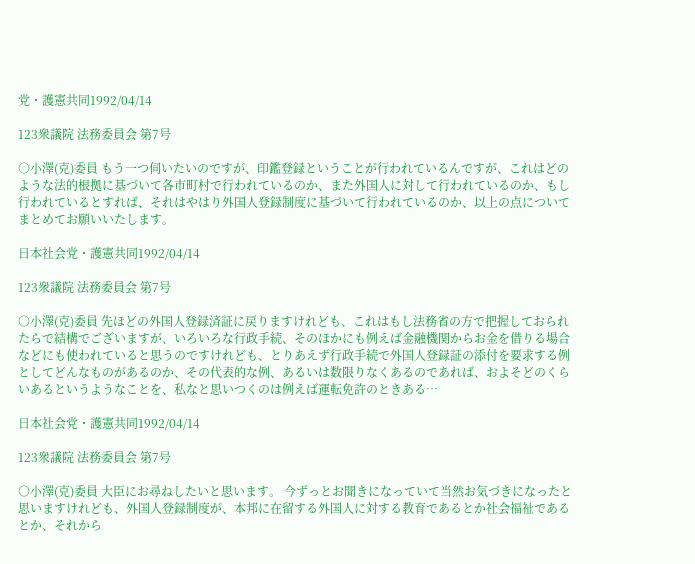党・護憲共同1992/04/14

123衆議院 法務委員会 第7号

○小澤(克)委員 もう一つ伺いたいのですが、印鑑登録ということが行われているんですが、これはどのような法的根拠に基づいて各市町村で行われているのか、また外国人に対して行われているのか、もし行われているとすれば、それはやはり外国人登録制度に基づいて行われているのか、以上の点についてまとめてお願いいたします。

日本社会党・護憲共同1992/04/14

123衆議院 法務委員会 第7号

○小澤(克)委員 先ほどの外国人登録済証に戻りますけれども、これはもし法務省の方で把握しておられたらで結構でございますが、いろいろな行政手続、そのほかにも例えば金融機関からお金を借りる場合などにも使われていると思うのですけれども、とりあえず行政手続で外国人登録証の添付を要求する例としてどんなものがあるのか、その代表的な例、あるいは数限りなくあるのであれば、およそどのくらいあるというようなことを、私なと思いつくのは例えば運転免許のときある…

日本社会党・護憲共同1992/04/14

123衆議院 法務委員会 第7号

○小澤(克)委員 大臣にお尋ねしたいと思います。 今ずっとお聞きになっていて当然お気づきになったと思いますけれども、外国人登録制度が、本邦に在留する外国人に対する教育であるとか社会福祉であるとか、それから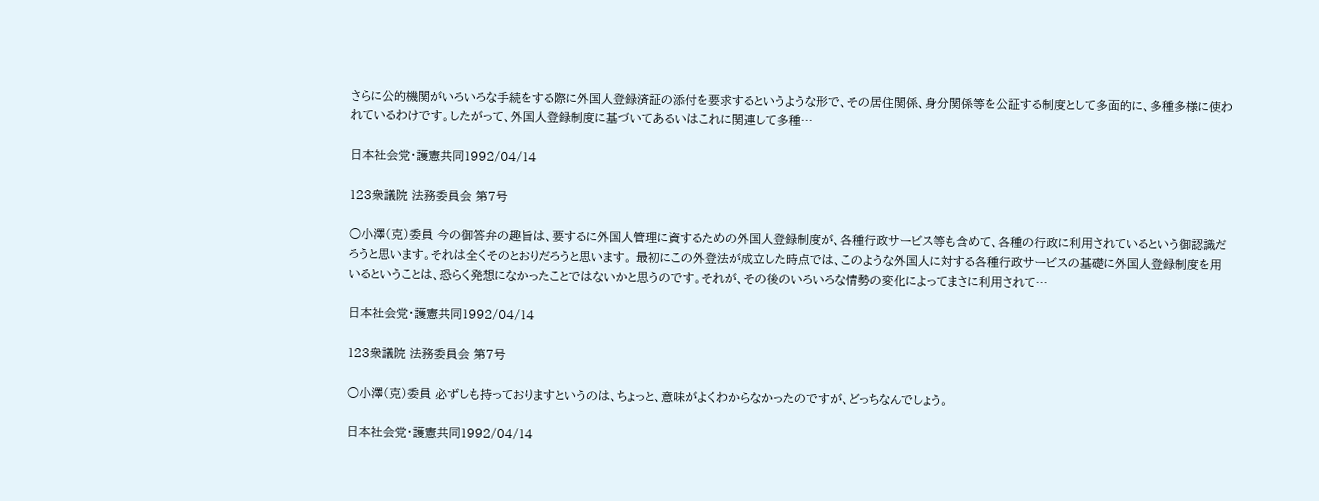さらに公的機関がいろいろな手続をする際に外国人登録済証の添付を要求するというような形で、その居住関係、身分関係等を公証する制度として多面的に、多種多様に使われているわけです。したがって、外国人登録制度に基づいてあるいはこれに関連して多種…

日本社会党・護憲共同1992/04/14

123衆議院 法務委員会 第7号

○小澤(克)委員 今の御答弁の趣旨は、要するに外国人管理に資するための外国人登録制度が、各種行政サービス等も含めて、各種の行政に利用されているという御認識だろうと思います。それは全くそのとおりだろうと思います。 最初にこの外登法が成立した時点では、このような外国人に対する各種行政サービスの基礎に外国人登録制度を用いるということは、恐らく発想になかったことではないかと思うのです。それが、その後のいろいろな情勢の変化によってまさに利用されて…

日本社会党・護憲共同1992/04/14

123衆議院 法務委員会 第7号

○小澤(克)委員 必ずしも持っておりますというのは、ちょっと、意味がよくわからなかったのですが、どっちなんでしょう。

日本社会党・護憲共同1992/04/14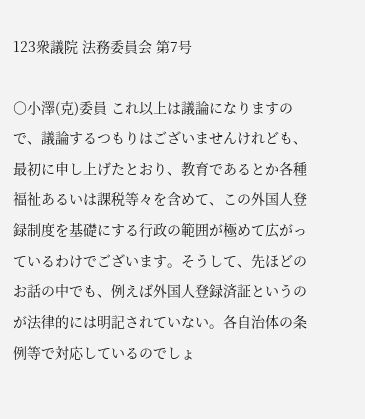123衆議院 法務委員会 第7号

○小澤(克)委員 これ以上は議論になりますので、議論するつもりはございませんけれども、最初に申し上げたとおり、教育であるとか各種福祉あるいは課税等々を含めて、この外国人登録制度を基礎にする行政の範囲が極めて広がっているわけでございます。そうして、先ほどのお話の中でも、例えば外国人登録済証というのが法律的には明記されていない。各自治体の条例等で対応しているのでしょ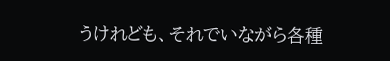うけれども、それでいながら各種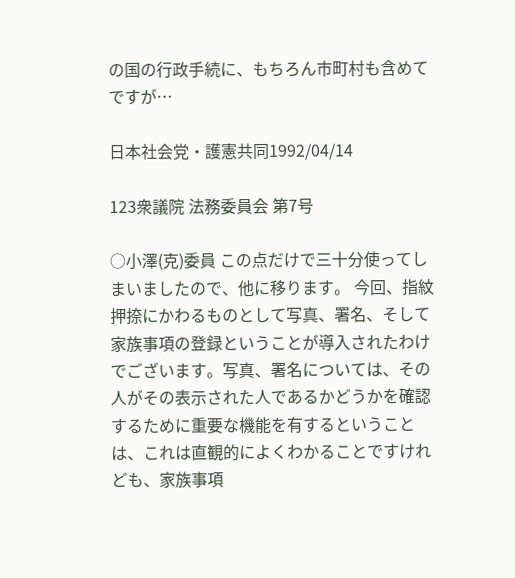の国の行政手続に、もちろん市町村も含めてですが…

日本社会党・護憲共同1992/04/14

123衆議院 法務委員会 第7号

○小澤(克)委員 この点だけで三十分使ってしまいましたので、他に移ります。 今回、指紋押捺にかわるものとして写真、署名、そして家族事項の登録ということが導入されたわけでございます。写真、署名については、その人がその表示された人であるかどうかを確認するために重要な機能を有するということは、これは直観的によくわかることですけれども、家族事項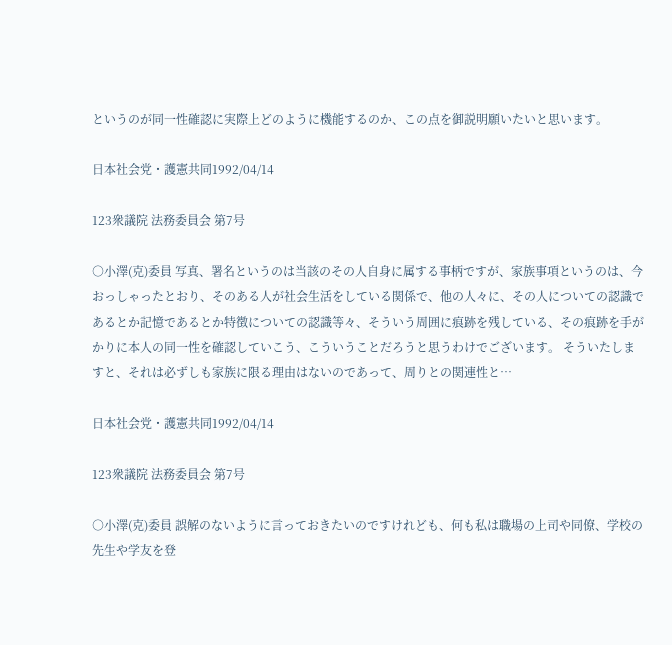というのが同一性確認に実際上どのように機能するのか、この点を御説明願いたいと思います。

日本社会党・護憲共同1992/04/14

123衆議院 法務委員会 第7号

○小澤(克)委員 写真、署名というのは当該のその人自身に属する事柄ですが、家族事項というのは、今おっしゃったとおり、そのある人が社会生活をしている関係で、他の人々に、その人についての認識であるとか記憶であるとか特徴についての認識等々、そういう周囲に痕跡を残している、その痕跡を手がかりに本人の同一性を確認していこう、こういうことだろうと思うわけでございます。 そういたしますと、それは必ずしも家族に限る理由はないのであって、周りとの関連性と…

日本社会党・護憲共同1992/04/14

123衆議院 法務委員会 第7号

○小澤(克)委員 誤解のないように言っておきたいのですけれども、何も私は職場の上司や同僚、学校の先生や学友を登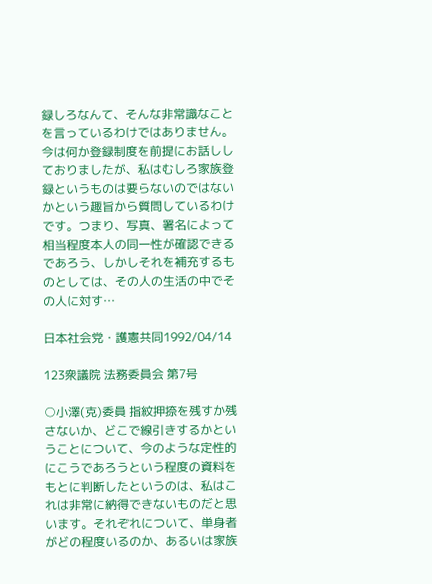録しろなんて、そんな非常識なことを言っているわけではありません。今は何か登録制度を前提にお話ししておりましたが、私はむしろ家族登録というものは要らないのではないかという趣旨から質問しているわけです。つまり、写真、署名によって相当程度本人の同一性が確認できるであろう、しかしそれを補充するものとしては、その人の生活の中でその人に対す…

日本社会党・護憲共同1992/04/14

123衆議院 法務委員会 第7号

○小澤(克)委員 指紋押捺を残すか残さないか、どこで線引きするかということについて、今のような定性的にこうであろうという程度の資料をもとに判断したというのは、私はこれは非常に納得できないものだと思います。それぞれについて、単身者がどの程度いるのか、あるいは家族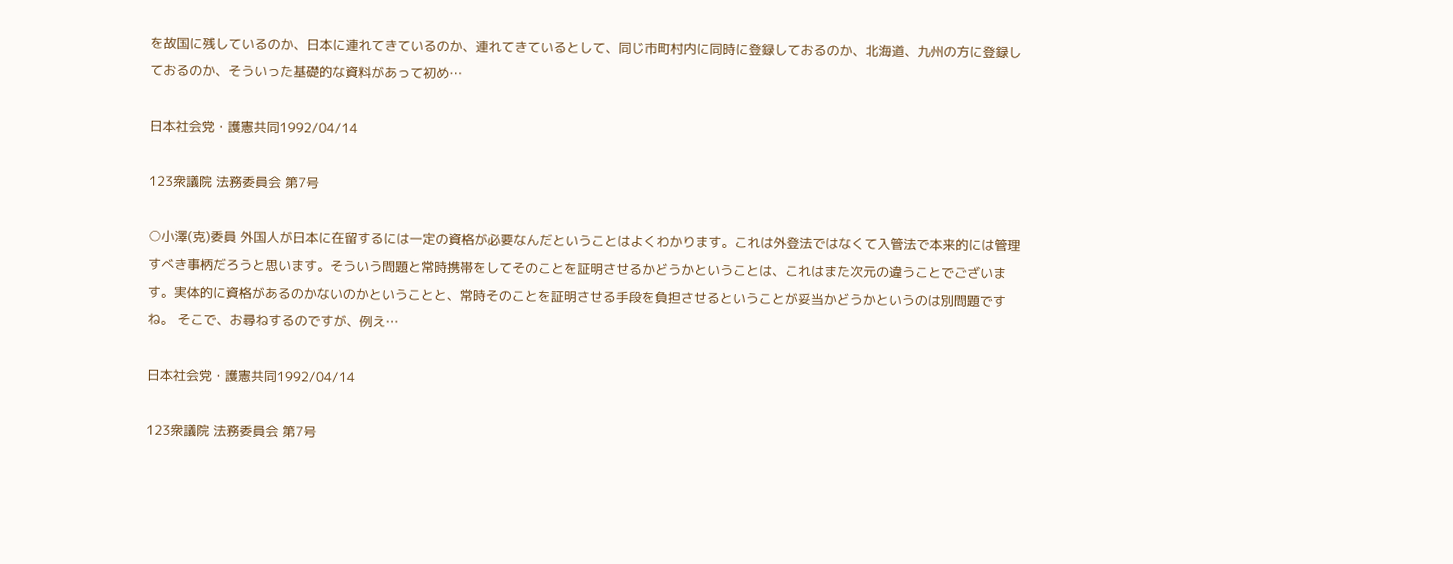を故国に残しているのか、日本に連れてきているのか、連れてきているとして、同じ市町村内に同時に登録しておるのか、北海道、九州の方に登録しておるのか、そういった基礎的な資料があって初め…

日本社会党・護憲共同1992/04/14

123衆議院 法務委員会 第7号

○小澤(克)委員 外国人が日本に在留するには一定の資格が必要なんだということはよくわかります。これは外登法ではなくて入管法で本来的には管理すべき事柄だろうと思います。そういう問題と常時携帯をしてそのことを証明させるかどうかということは、これはまた次元の違うことでございます。実体的に資格があるのかないのかということと、常時そのことを証明させる手段を負担させるということが妥当かどうかというのは別問題ですね。 そこで、お尋ねするのですが、例え…

日本社会党・護憲共同1992/04/14

123衆議院 法務委員会 第7号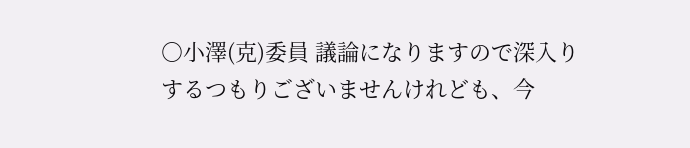○小澤(克)委員 議論になりますので深入りするつもりございませんけれども、今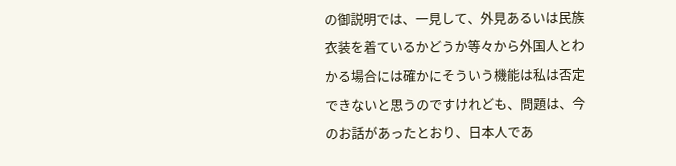の御説明では、一見して、外見あるいは民族衣装を着ているかどうか等々から外国人とわかる場合には確かにそういう機能は私は否定できないと思うのですけれども、問題は、今のお話があったとおり、日本人であ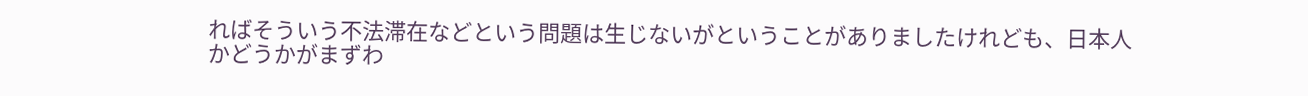ればそういう不法滞在などという問題は生じないがということがありましたけれども、日本人かどうかがまずわ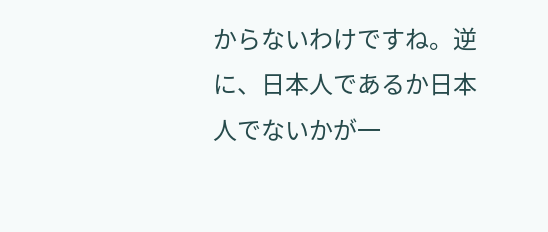からないわけですね。逆に、日本人であるか日本人でないかが一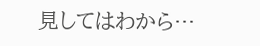見してはわから…